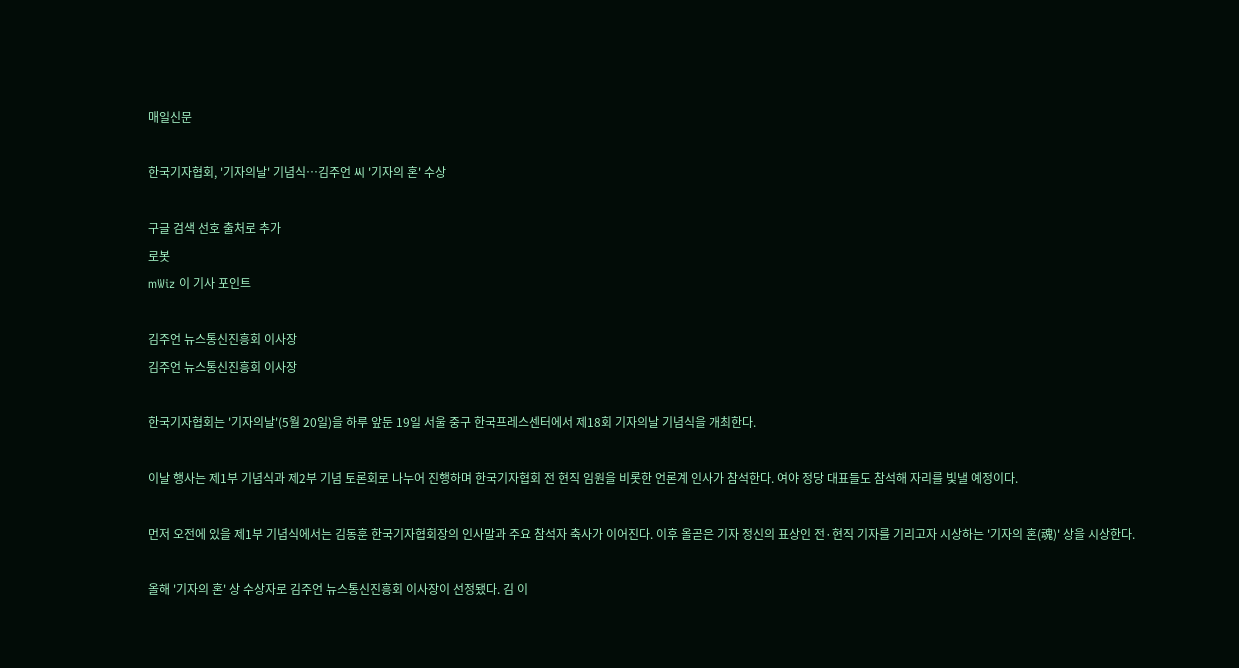매일신문

한국기자협회, '기자의날' 기념식…김주언 씨 '기자의 혼' 수상

구글 검색 선호 출처로 추가
로봇
mWiz 이 기사 포인트

김주언 뉴스통신진흥회 이사장
김주언 뉴스통신진흥회 이사장

한국기자협회는 '기자의날'(5월 20일)을 하루 앞둔 19일 서울 중구 한국프레스센터에서 제18회 기자의날 기념식을 개최한다.

이날 행사는 제1부 기념식과 제2부 기념 토론회로 나누어 진행하며 한국기자협회 전 현직 임원을 비롯한 언론계 인사가 참석한다. 여야 정당 대표들도 참석해 자리를 빛낼 예정이다.

먼저 오전에 있을 제1부 기념식에서는 김동훈 한국기자협회장의 인사말과 주요 참석자 축사가 이어진다. 이후 올곧은 기자 정신의 표상인 전·현직 기자를 기리고자 시상하는 '기자의 혼(魂)' 상을 시상한다.

올해 '기자의 혼' 상 수상자로 김주언 뉴스통신진흥회 이사장이 선정됐다. 김 이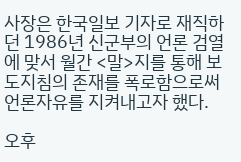사장은 한국일보 기자로 재직하던 1986년 신군부의 언론 검열에 맞서 월간 <말>지를 통해 보도지침의 존재를 폭로함으로써 언론자유를 지켜내고자 했다.

오후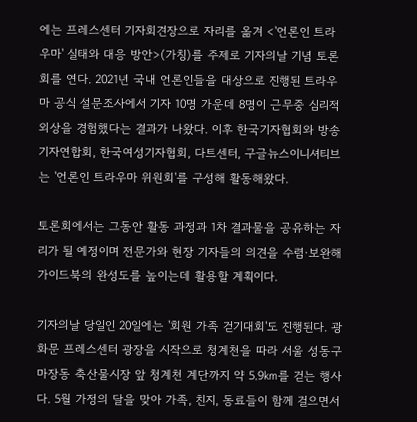에는 프레스센터 기자회견장으로 자리를 옮겨 <'언론인 트라우마' 실태와 대응 방안>(가칭)를 주제로 기자의날 기념 토론회를 연다. 2021년 국내 언론인들을 대상으로 진행된 트라우마 공식 설문조사에서 기자 10명 가운데 8명이 근무중 심리적 외상을 경험했다는 결과가 나왔다. 이후 한국기자협회와 방송기자연합회, 한국여성기자협회, 다트센터, 구글뉴스이니셔티브는 '언론인 트라우마 위원회'를 구성해 활동해왔다.

토론회에서는 그동안 활동 과정과 1차 결과물을 공유하는 자리가 될 예정이며 전문가와 현장 기자들의 의견을 수렴·보완해 가이드북의 완성도를 높이는데 활용할 계획이다.

기자의날 당일인 20일에는 '회원 가족 걷기대회'도 진행된다. 광화문 프레스센터 광장을 시작으로 청계천을 따라 서울 성동구 마장동 축산물시장 앞 청계천 계단까지 약 5.9㎞를 걷는 행사다. 5월 가정의 달을 맞아 가족, 친지, 동료들이 함께 걸으면서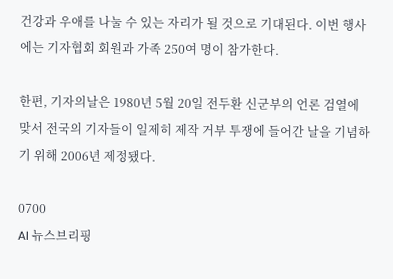건강과 우애를 나눌 수 있는 자리가 될 것으로 기대된다. 이번 행사에는 기자협회 회원과 가족 250여 명이 참가한다.

한편, 기자의날은 1980년 5월 20일 전두환 신군부의 언론 검열에 맞서 전국의 기자들이 일제히 제작 거부 투쟁에 들어간 날을 기념하기 위해 2006년 제정됐다.

0700
AI 뉴스브리핑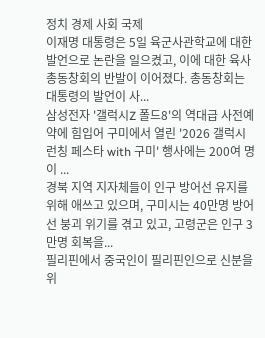정치 경제 사회 국제
이재명 대통령은 5일 육군사관학교에 대한 발언으로 논란을 일으켰고, 이에 대한 육사총동창회의 반발이 이어졌다. 총동창회는 대통령의 발언이 사...
삼성전자 '갤럭시Z 폴드8'의 역대급 사전예약에 힘입어 구미에서 열린 '2026 갤럭시 런칭 페스타 with 구미' 행사에는 200여 명이 ...
경북 지역 지자체들이 인구 방어선 유지를 위해 애쓰고 있으며, 구미시는 40만명 방어선 붕괴 위기를 겪고 있고, 고령군은 인구 3만명 회복을...
필리핀에서 중국인이 필리핀인으로 신분을 위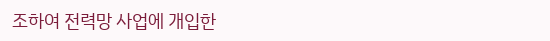조하여 전력망 사업에 개입한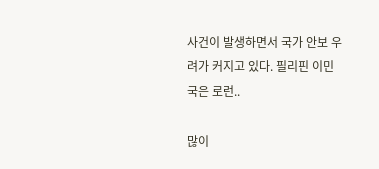사건이 발생하면서 국가 안보 우려가 커지고 있다. 필리핀 이민국은 로런..

많이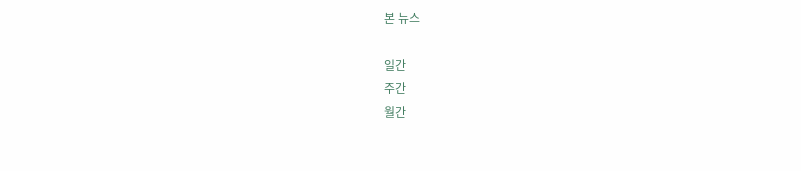본 뉴스

일간
주간
월간